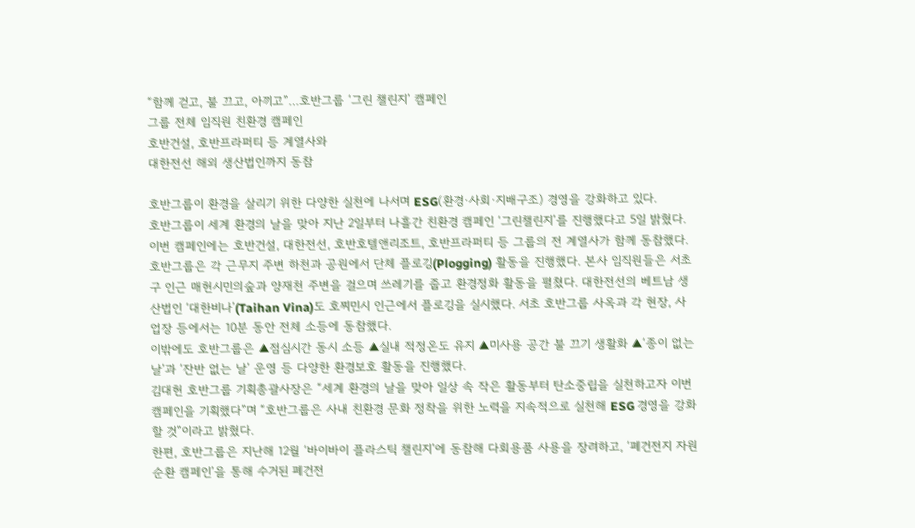“함께 걷고, 불 끄고, 아끼고”…호반그룹 ‘그린 챌린지’ 캠페인
그룹 전체 임직원 친환경 캠페인
호반건설, 호반프라퍼티 등 계열사와
대한전선 해외 생산법인까지 동참

호반그룹이 환경을 살리기 위한 다양한 실천에 나서며 ESG(환경·사회·지배구조) 경영을 강화하고 있다.
호반그룹이 세계 환경의 날을 맞아 지난 2일부터 나흘간 친환경 캠페인 ‘그린챌린지’를 진행했다고 5일 밝혔다. 이번 캠페인에는 호반건설, 대한전선, 호반호텔앤리조트, 호반프라퍼티 등 그룹의 전 계열사가 함께 동참했다.
호반그룹은 각 근무지 주변 하천과 공원에서 단체 플로깅(Plogging) 활동을 진행했다. 본사 임직원들은 서초구 인근 매헌시민의숲과 양재천 주변을 걸으며 쓰레기를 줍고 환경정화 활동을 펼쳤다. 대한전선의 베트남 생산법인 ‘대한비나’(Taihan Vina)도 호찌민시 인근에서 플로깅을 실시했다. 서초 호반그룹 사옥과 각 현장, 사업장 등에서는 10분 동안 전체 소등에 동참했다.
이밖에도 호반그룹은 ▲점심시간 동시 소등 ▲실내 적정온도 유지 ▲미사용 공간 불 끄기 생활화 ▲‘종이 없는 날’과 ‘잔반 없는 날’ 운영 등 다양한 환경보호 활동을 진행했다.
김대헌 호반그룹 기획총괄사장은 “세계 환경의 날을 맞아 일상 속 작은 활동부터 탄소중립을 실천하고자 이번 캠페인을 기획했다”며 “호반그룹은 사내 친환경 문화 정착을 위한 노력을 지속적으로 실천해 ESG 경영을 강화할 것”이라고 밝혔다.
한편, 호반그룹은 지난해 12월 ‘바이바이 플라스틱 챌린지’에 동참해 다회용품 사용을 장려하고, ‘폐건전지 자원순환 캠페인’을 통해 수거된 폐건전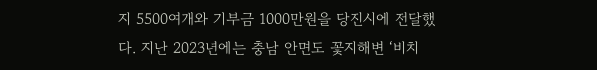지 5500여개와 기부금 1000만원을 당진시에 전달했다. 지난 2023년에는 충남 안면도 꽃지해변 ‘비치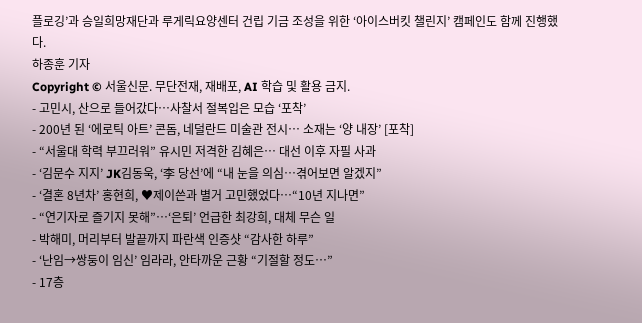플로깅’과 승일희망재단과 루게릭요양센터 건립 기금 조성을 위한 ‘아이스버킷 챌린지’ 캠페인도 함께 진행했다.
하종훈 기자
Copyright © 서울신문. 무단전재, 재배포, AI 학습 및 활용 금지.
- 고민시, 산으로 들어갔다…사찰서 절복입은 모습 ‘포착’
- 200년 된 ‘에로틱 아트’ 콘돔, 네덜란드 미술관 전시… 소재는 ‘양 내장’ [포착]
- “서울대 학력 부끄러워” 유시민 저격한 김혜은… 대선 이후 자필 사과
- ‘김문수 지지’ JK김동욱, ‘李 당선’에 “내 눈을 의심…겪어보면 알겠지”
- ‘결혼 8년차’ 홍현희, ♥제이쓴과 별거 고민했었다…“10년 지나면”
- “연기자로 즐기지 못해”…‘은퇴’ 언급한 최강희, 대체 무슨 일
- 박해미, 머리부터 발끝까지 파란색 인증샷 “감사한 하루”
- ‘난임→쌍둥이 임신’ 임라라, 안타까운 근황 “기절할 정도…”
- 17층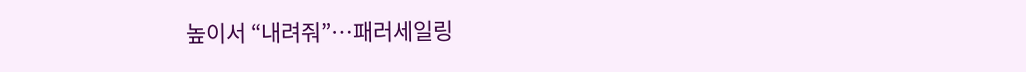높이서 “내려줘”…패러세일링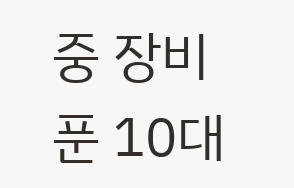중 장비 푼 10대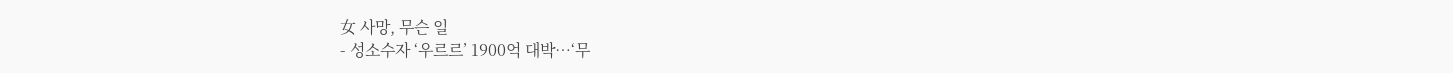女 사망, 무슨 일
- 성소수자 ‘우르르’ 1900억 대박…‘무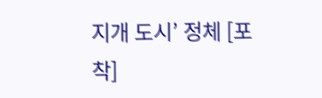지개 도시’ 정체 [포착]